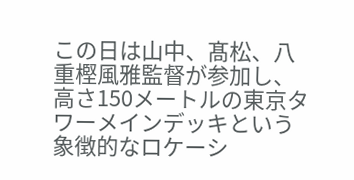この日は山中、髙松、八重樫風雅監督が参加し、高さ150メートルの東京タワーメインデッキという象徴的なロケーシ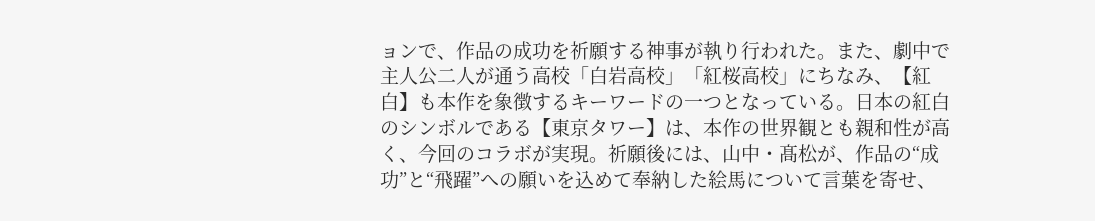ョンで、作品の成功を祈願する神事が執り行われた。また、劇中で主人公二人が通う高校「白岩高校」「紅桜高校」にちなみ、【紅白】も本作を象徴するキーワードの一つとなっている。日本の紅白のシンボルである【東京タワー】は、本作の世界観とも親和性が高く、今回のコラボが実現。祈願後には、山中・髙松が、作品の“成功”と“飛躍”への願いを込めて奉納した絵馬について言葉を寄せ、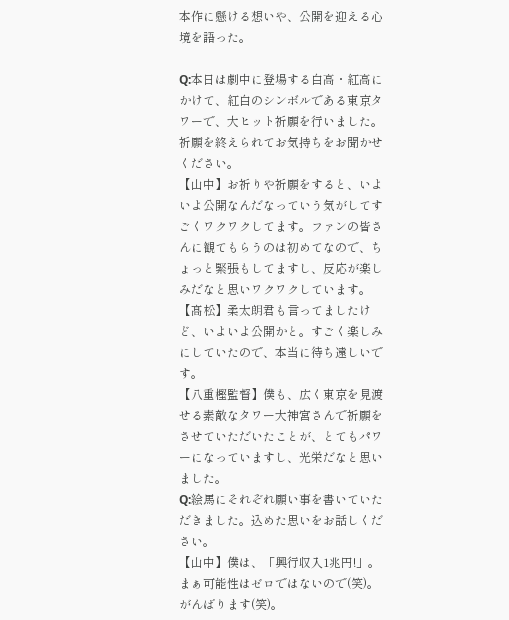本作に懸ける想いや、公開を迎える心境を語った。

Q:本日は劇中に登場する白高・紅高にかけて、紅白のシンボルである東京タワーで、大ヒット祈願を行いました。祈願を終えられてお気持ちをお聞かせください。
【山中】お祈りや祈願をすると、いよいよ公開なんだなっていう気がしてすごくワクワクしてます。ファンの皆さんに観てもらうのは初めてなので、ちょっと緊張もしてますし、反応が楽しみだなと思いワクワクしています。
【髙松】柔太朗君も言ってましたけど、いよいよ公開かと。すごく楽しみにしていたので、本当に待ち遠しいです。
【八重樫監督】僕も、広く東京を見渡せる素敵なタワー大神宮さんで祈願をさせていただいたことが、とてもパワーになっていますし、光栄だなと思いました。
Q:絵馬にそれぞれ願い事を書いていただきました。込めた思いをお話しください。
【山中】僕は、「興行収入1兆円!」。まぁ可能性はゼロではないので(笑)。がんばります(笑)。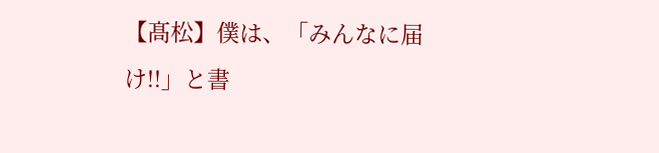【髙松】僕は、「みんなに届け!!」と書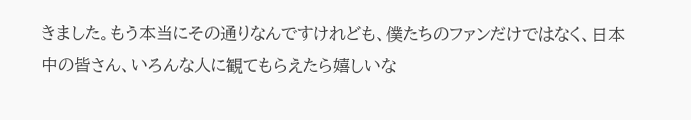きました。もう本当にその通りなんですけれども、僕たちのファンだけではなく、日本中の皆さん、いろんな人に観てもらえたら嬉しいな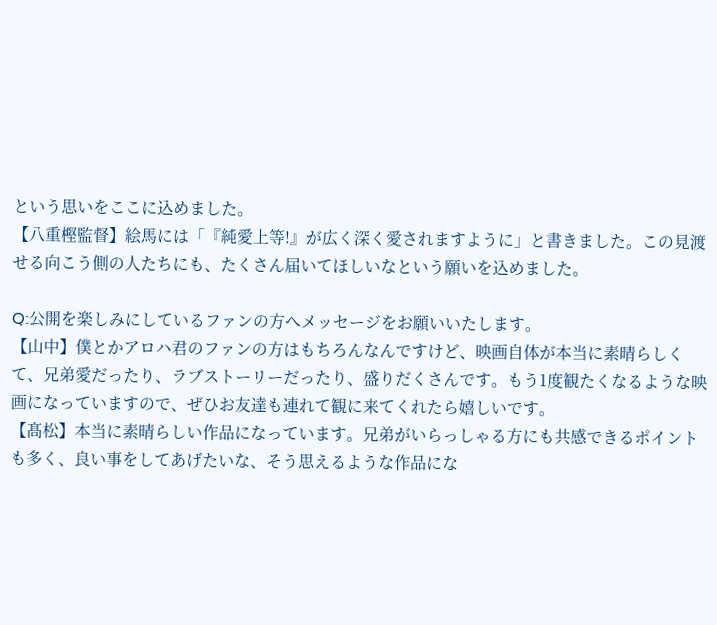という思いをここに込めました。
【八重樫監督】絵馬には「『純愛上等!』が広く深く愛されますように」と書きました。この見渡せる向こう側の人たちにも、たくさん届いてほしいなという願いを込めました。

Q:公開を楽しみにしているファンの方へメッセージをお願いいたします。
【山中】僕とかアロハ君のファンの方はもちろんなんですけど、映画自体が本当に素晴らしくて、兄弟愛だったり、ラブストーリーだったり、盛りだくさんです。もう1度観たくなるような映画になっていますので、ぜひお友達も連れて観に来てくれたら嬉しいです。
【髙松】本当に素晴らしい作品になっています。兄弟がいらっしゃる方にも共感できるポイントも多く、良い事をしてあげたいな、そう思えるような作品にな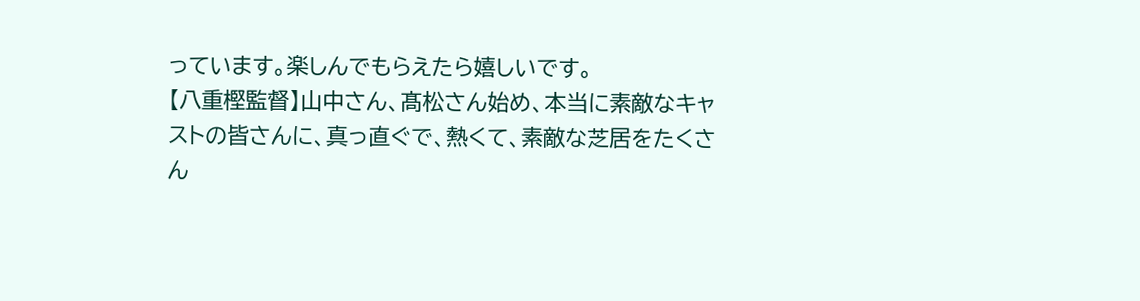っています。楽しんでもらえたら嬉しいです。
【八重樫監督】山中さん、髙松さん始め、本当に素敵なキャストの皆さんに、真っ直ぐで、熱くて、素敵な芝居をたくさん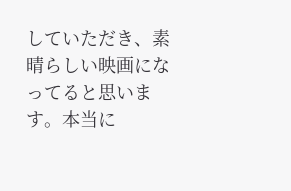していただき、素晴らしい映画になってると思います。本当に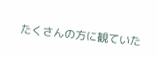たくさんの方に観ていた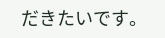だきたいです。